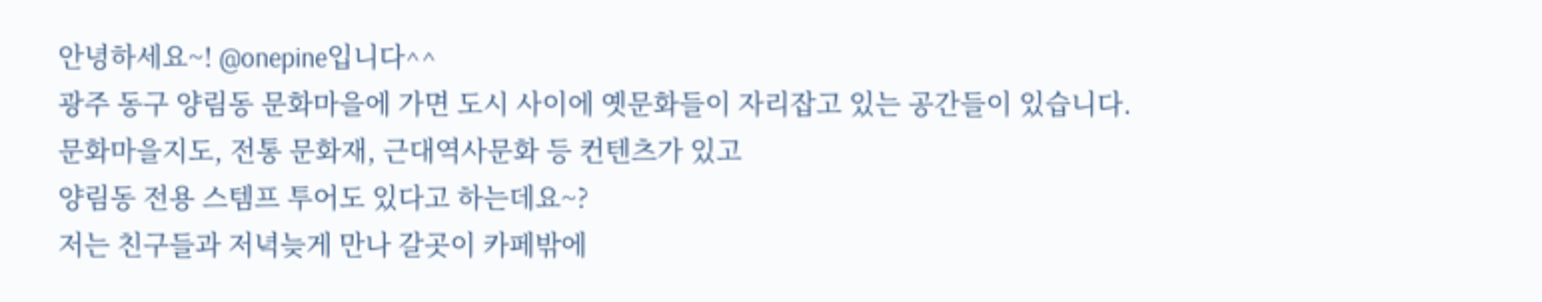안녕하세요~! @onepine입니다^^
광주 동구 양림동 문화마을에 가면 도시 사이에 옛문화들이 자리잡고 있는 공간들이 있습니다.
문화마을지도, 전통 문화재, 근대역사문화 등 컨텐츠가 있고
양림동 전용 스템프 투어도 있다고 하는데요~?
저는 친구들과 저녁늦게 만나 갈곳이 카페밖에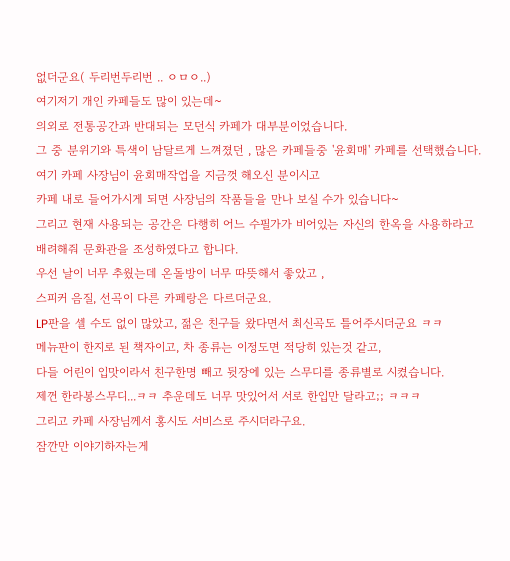없더군요( 두리번두리번 .. ㅇㅁㅇ..)
여기저기 개인 카페들도 많이 있는데~
의외로 전통공간과 반대되는 모던식 카페가 대부분이었습니다.
그 중 분위기와 특색이 남달르게 느껴졌던 , 많은 카페들중 '윤회매' 카페를 선택했습니다.
여기 카페 사장님이 윤회매작업을 지금껏 해오신 분이시고
카페 내로 들어가시게 되면 사장님의 작품들을 만나 보실 수가 있습니다~
그리고 현재 사용되는 공간은 다행히 어느 수필가가 비어있는 자신의 한옥을 사용하라고
배려해줘 문화관을 조성하였다고 합니다.
우선 날이 너무 추웠는데 온돌방이 너무 따뜻해서 좋았고 ,
스피커 음질, 선곡이 다른 카페랑은 다르더군요.
LP판을 셀 수도 없이 많았고, 젊은 친구들 왔다면서 최신곡도 틀어주시더군요 ㅋㅋ
메뉴판이 한지로 된 책자이고, 차 종류는 이정도면 적당히 있는것 같고,
다들 어린이 입맛이라서 친구한명 빼고 뒷장에 있는 스무디를 종류별로 시켰습니다.
제껀 한라봉스무디...ㅋㅋ 추운데도 너무 맛있어서 서로 한입만 달라고;; ㅋㅋㅋ
그리고 카페 사장님께서 홍시도 서비스로 주시더라구요.
잠깐만 이야기하자는게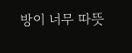방이 너무 따뜻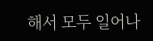해서 모두 일어나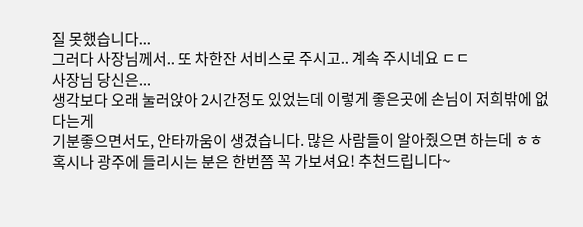질 못했습니다...
그러다 사장님께서.. 또 차한잔 서비스로 주시고.. 계속 주시네요 ㄷㄷ
사장님 당신은...
생각보다 오래 눌러앉아 2시간정도 있었는데 이렇게 좋은곳에 손님이 저희밖에 없다는게
기분좋으면서도, 안타까움이 생겼습니다. 많은 사람들이 알아줬으면 하는데 ㅎㅎ
혹시나 광주에 들리시는 분은 한번쯤 꼭 가보셔요! 추천드립니다~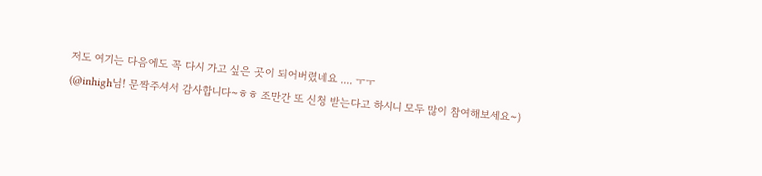저도 여기는 다음에도 꼭 다시 가고 싶은 곳이 되어버렸네요 .... ㅜㅜ
(@inhigh님! 문짝주셔서 감사합니다~ㅎㅎ 조만간 또 신청 받는다고 하시니 모두 많이 참여해보세요~)